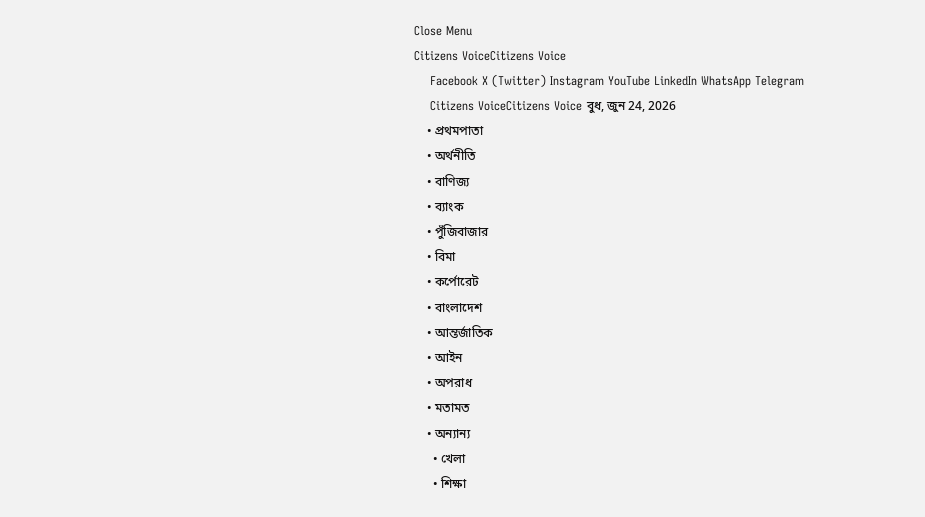Close Menu
Citizens VoiceCitizens Voice
    Facebook X (Twitter) Instagram YouTube LinkedIn WhatsApp Telegram
    Citizens VoiceCitizens Voice বুধ, জুন 24, 2026
    • প্রথমপাতা
    • অর্থনীতি
    • বাণিজ্য
    • ব্যাংক
    • পুঁজিবাজার
    • বিমা
    • কর্পোরেট
    • বাংলাদেশ
    • আন্তর্জাতিক
    • আইন
    • অপরাধ
    • মতামত
    • অন্যান্য
      • খেলা
      • শিক্ষা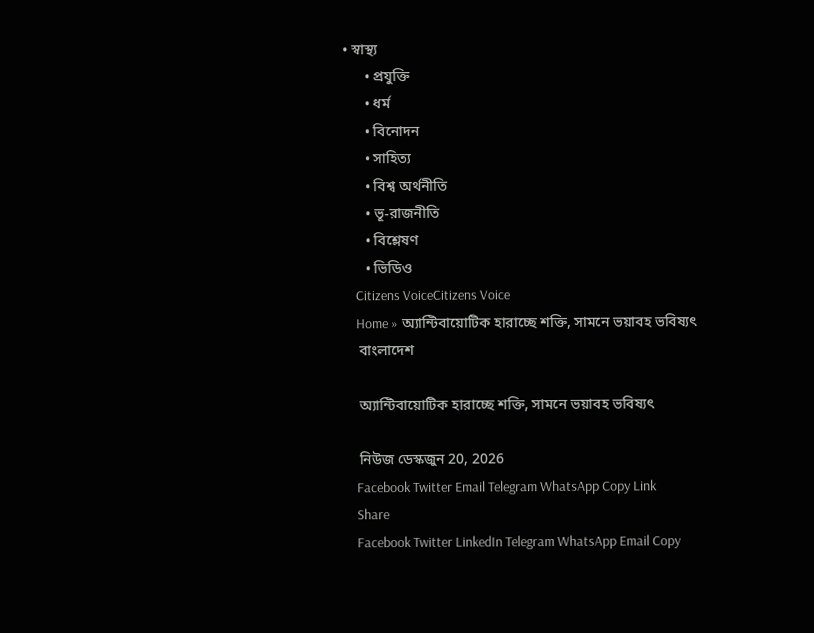• স্বাস্থ্য
      • প্রযুক্তি
      • ধর্ম
      • বিনোদন
      • সাহিত্য
      • বিশ্ব অর্থনীতি
      • ভূ-রাজনীতি
      • বিশ্লেষণ
      • ভিডিও
    Citizens VoiceCitizens Voice
    Home » অ্যান্টিবায়োটিক হারাচ্ছে শক্তি, সামনে ভয়াবহ ভবিষ্যৎ
    বাংলাদেশ

    অ্যান্টিবায়োটিক হারাচ্ছে শক্তি, সামনে ভয়াবহ ভবিষ্যৎ

    নিউজ ডেস্কজুন 20, 2026
    Facebook Twitter Email Telegram WhatsApp Copy Link
    Share
    Facebook Twitter LinkedIn Telegram WhatsApp Email Copy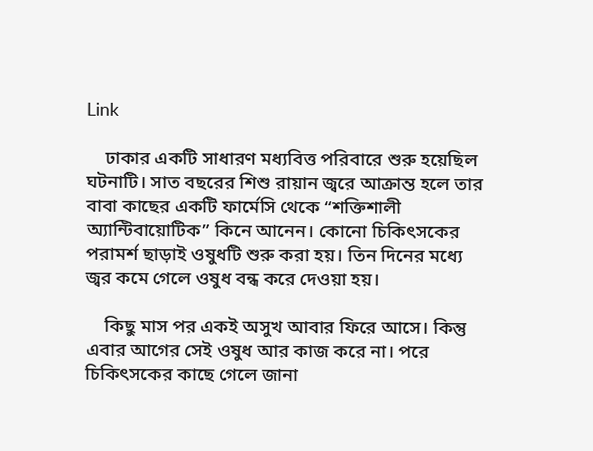Link

    ঢাকার একটি সাধারণ মধ্যবিত্ত পরিবারে শুরু হয়েছিল ঘটনাটি। সাত বছরের শিশু রায়ান জ্বরে আক্রান্ত হলে তার বাবা কাছের একটি ফার্মেসি থেকে “শক্তিশালী অ্যান্টিবায়োটিক” কিনে আনেন। কোনো চিকিৎসকের পরামর্শ ছাড়াই ওষুধটি শুরু করা হয়। তিন দিনের মধ্যে জ্বর কমে গেলে ওষুধ বন্ধ করে দেওয়া হয়।

    কিছু মাস পর একই অসুখ আবার ফিরে আসে। কিন্তু এবার আগের সেই ওষুধ আর কাজ করে না। পরে চিকিৎসকের কাছে গেলে জানা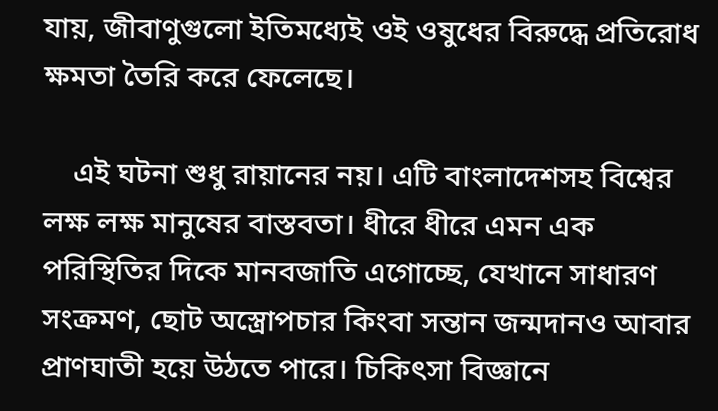যায়, জীবাণুগুলো ইতিমধ্যেই ওই ওষুধের বিরুদ্ধে প্রতিরোধ ক্ষমতা তৈরি করে ফেলেছে।

    এই ঘটনা শুধু রায়ানের নয়। এটি বাংলাদেশসহ বিশ্বের লক্ষ লক্ষ মানুষের বাস্তবতা। ধীরে ধীরে এমন এক পরিস্থিতির দিকে মানবজাতি এগোচ্ছে, যেখানে সাধারণ সংক্রমণ, ছোট অস্ত্রোপচার কিংবা সন্তান জন্মদানও আবার প্রাণঘাতী হয়ে উঠতে পারে। চিকিৎসা বিজ্ঞানে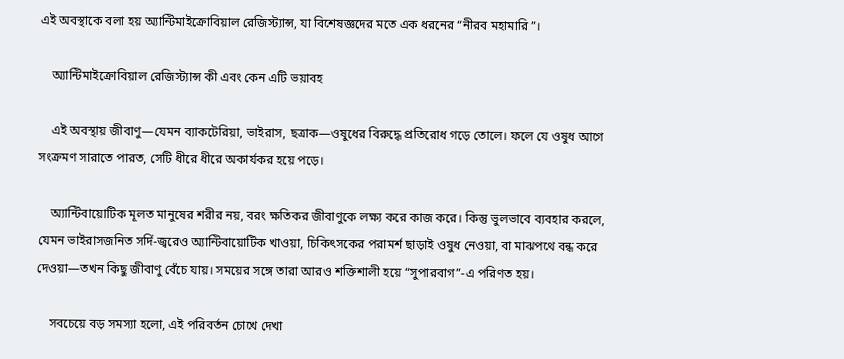এই অবস্থাকে বলা হয় অ্যান্টিমাইক্রোবিয়াল রেজিস্ট্যান্স, যা বিশেষজ্ঞদের মতে এক ধরনের “নীরব মহামারি”।

    অ্যান্টিমাইক্রোবিয়াল রেজিস্ট্যান্স কী এবং কেন এটি ভয়াবহ

    এই অবস্থায় জীবাণু—যেমন ব্যাকটেরিয়া, ভাইরাস, ছত্রাক—ওষুধের বিরুদ্ধে প্রতিরোধ গড়ে তোলে। ফলে যে ওষুধ আগে সংক্রমণ সারাতে পারত, সেটি ধীরে ধীরে অকার্যকর হয়ে পড়ে।

    অ্যান্টিবায়োটিক মূলত মানুষের শরীর নয়, বরং ক্ষতিকর জীবাণুকে লক্ষ্য করে কাজ করে। কিন্তু ভুলভাবে ব্যবহার করলে, যেমন ভাইরাসজনিত সর্দি-জ্বরেও অ্যান্টিবায়োটিক খাওয়া, চিকিৎসকের পরামর্শ ছাড়াই ওষুধ নেওয়া, বা মাঝপথে বন্ধ করে দেওয়া—তখন কিছু জীবাণু বেঁচে যায়। সময়ের সঙ্গে তারা আরও শক্তিশালী হয়ে “সুপারবাগ”-এ পরিণত হয়।

    সবচেয়ে বড় সমস্যা হলো, এই পরিবর্তন চোখে দেখা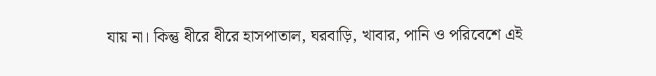যায় না। কিন্তু ধীরে ধীরে হাসপাতাল, ঘরবাড়ি, খাবার, পানি ও পরিবেশে এই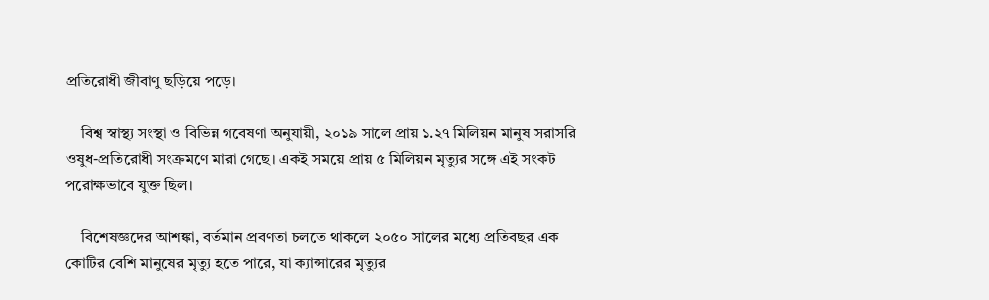প্রতিরোধী জীবাণু ছড়িয়ে পড়ে।

    বিশ্ব স্বাস্থ্য সংস্থা ও বিভিন্ন গবেষণা অনুযায়ী, ২০১৯ সালে প্রায় ১.২৭ মিলিয়ন মানুষ সরাসরি ওষুধ-প্রতিরোধী সংক্রমণে মারা গেছে। একই সময়ে প্রায় ৫ মিলিয়ন মৃত্যুর সঙ্গে এই সংকট পরোক্ষভাবে যুক্ত ছিল।

    বিশেষজ্ঞদের আশঙ্কা, বর্তমান প্রবণতা চলতে থাকলে ২০৫০ সালের মধ্যে প্রতিবছর এক কোটির বেশি মানুষের মৃত্যু হতে পারে, যা ক্যান্সারের মৃত্যুর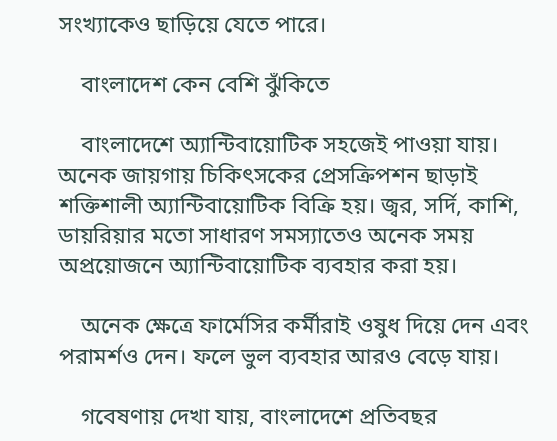সংখ্যাকেও ছাড়িয়ে যেতে পারে।

    বাংলাদেশ কেন বেশি ঝুঁকিতে

    বাংলাদেশে অ্যান্টিবায়োটিক সহজেই পাওয়া যায়। অনেক জায়গায় চিকিৎসকের প্রেসক্রিপশন ছাড়াই শক্তিশালী অ্যান্টিবায়োটিক বিক্রি হয়। জ্বর, সর্দি, কাশি, ডায়রিয়ার মতো সাধারণ সমস্যাতেও অনেক সময় অপ্রয়োজনে অ্যান্টিবায়োটিক ব্যবহার করা হয়।

    অনেক ক্ষেত্রে ফার্মেসির কর্মীরাই ওষুধ দিয়ে দেন এবং পরামর্শও দেন। ফলে ভুল ব্যবহার আরও বেড়ে যায়।

    গবেষণায় দেখা যায়, বাংলাদেশে প্রতিবছর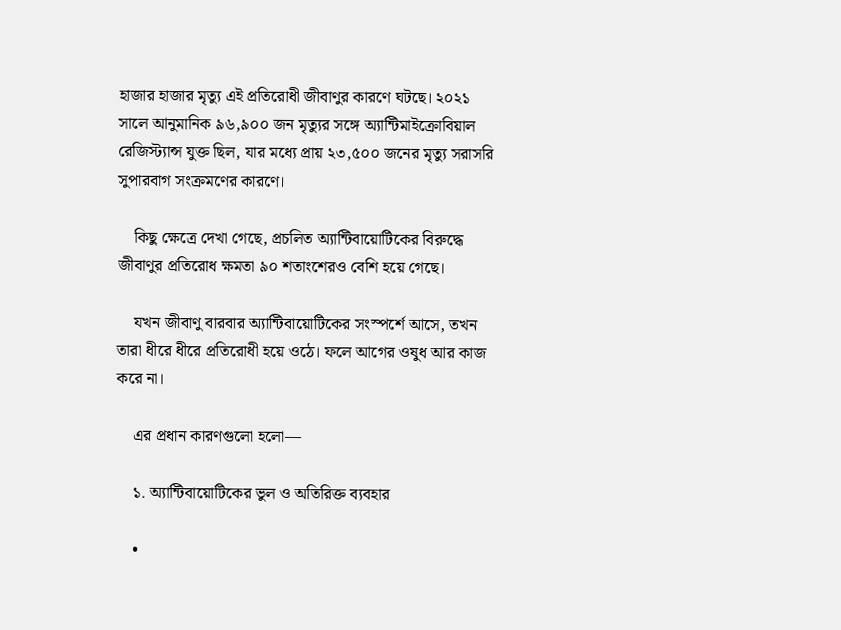হাজার হাজার মৃত্যু এই প্রতিরোধী জীবাণুর কারণে ঘটছে। ২০২১ সালে আনুমানিক ৯৬,৯০০ জন মৃত্যুর সঙ্গে অ্যান্টিমাইক্রোবিয়াল রেজিস্ট্যান্স যুক্ত ছিল, যার মধ্যে প্রায় ২৩,৫০০ জনের মৃত্যু সরাসরি সুপারবাগ সংক্রমণের কারণে।

    কিছু ক্ষেত্রে দেখা গেছে, প্রচলিত অ্যান্টিবায়োটিকের বিরুদ্ধে জীবাণুর প্রতিরোধ ক্ষমতা ৯০ শতাংশেরও বেশি হয়ে গেছে।

    যখন জীবাণু বারবার অ্যান্টিবায়োটিকের সংস্পর্শে আসে, তখন তারা ধীরে ধীরে প্রতিরোধী হয়ে ওঠে। ফলে আগের ওষুধ আর কাজ করে না।

    এর প্রধান কারণগুলো হলো—

    ১. অ্যান্টিবায়োটিকের ভুল ও অতিরিক্ত ব্যবহার

    •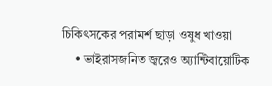চিকিৎসকের পরামর্শ ছাড়া ওষুধ খাওয়া
    • ভাইরাসজনিত জ্বরেও অ্যান্টিবায়োটিক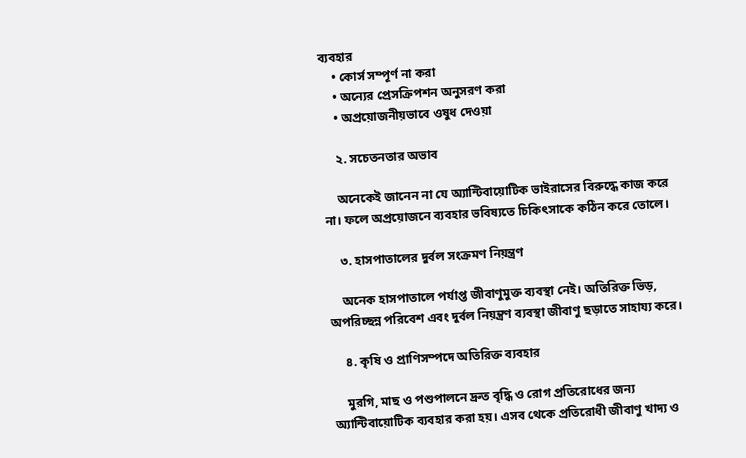ব্যবহার
    • কোর্স সম্পূর্ণ না করা
    • অন্যের প্রেসক্রিপশন অনুসরণ করা
    • অপ্রয়োজনীয়ভাবে ওষুধ দেওয়া

    ২. সচেতনতার অভাব

    অনেকেই জানেন না যে অ্যান্টিবায়োটিক ভাইরাসের বিরুদ্ধে কাজ করে না। ফলে অপ্রয়োজনে ব্যবহার ভবিষ্যতে চিকিৎসাকে কঠিন করে তোলে।

    ৩. হাসপাতালের দুর্বল সংক্রমণ নিয়ন্ত্রণ

    অনেক হাসপাতালে পর্যাপ্ত জীবাণুমুক্ত ব্যবস্থা নেই। অতিরিক্ত ভিড়, অপরিচ্ছন্ন পরিবেশ এবং দুর্বল নিয়ন্ত্রণ ব্যবস্থা জীবাণু ছড়াতে সাহায্য করে।

    ৪. কৃষি ও প্রাণিসম্পদে অতিরিক্ত ব্যবহার

    মুরগি, মাছ ও পশুপালনে দ্রুত বৃদ্ধি ও রোগ প্রতিরোধের জন্য অ্যান্টিবায়োটিক ব্যবহার করা হয়। এসব থেকে প্রতিরোধী জীবাণু খাদ্য ও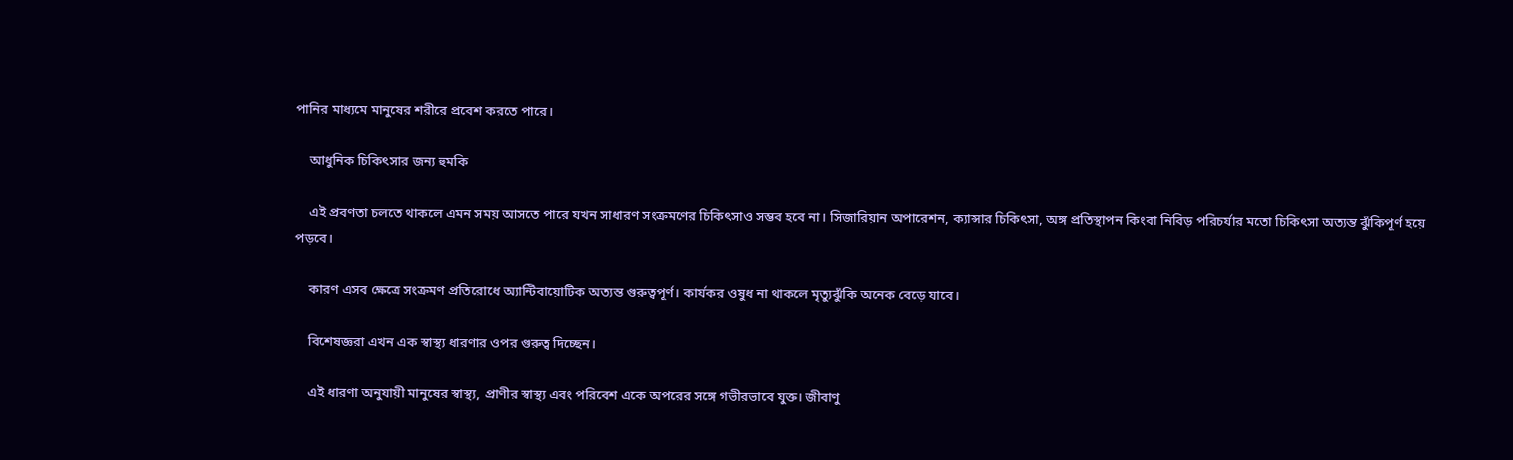পানির মাধ্যমে মানুষের শরীরে প্রবেশ করতে পারে।

    আধুনিক চিকিৎসার জন্য হুমকি

    এই প্রবণতা চলতে থাকলে এমন সময় আসতে পারে যখন সাধারণ সংক্রমণের চিকিৎসাও সম্ভব হবে না। সিজারিয়ান অপারেশন, ক্যান্সার চিকিৎসা, অঙ্গ প্রতিস্থাপন কিংবা নিবিড় পরিচর্যার মতো চিকিৎসা অত্যন্ত ঝুঁকিপূর্ণ হয়ে পড়বে।

    কারণ এসব ক্ষেত্রে সংক্রমণ প্রতিরোধে অ্যান্টিবায়োটিক অত্যন্ত গুরুত্বপূর্ণ। কার্যকর ওষুধ না থাকলে মৃত্যুঝুঁকি অনেক বেড়ে যাবে।

    বিশেষজ্ঞরা এখন এক স্বাস্থ্য ধারণার ওপর গুরুত্ব দিচ্ছেন।

    এই ধারণা অনুযায়ী মানুষের স্বাস্থ্য, প্রাণীর স্বাস্থ্য এবং পরিবেশ একে অপরের সঙ্গে গভীরভাবে যুক্ত। জীবাণু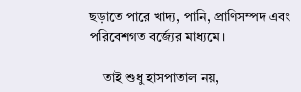ছড়াতে পারে খাদ্য, পানি, প্রাণিসম্পদ এবং পরিবেশগত বর্জ্যের মাধ্যমে।

    তাই শুধু হাসপাতাল নয়,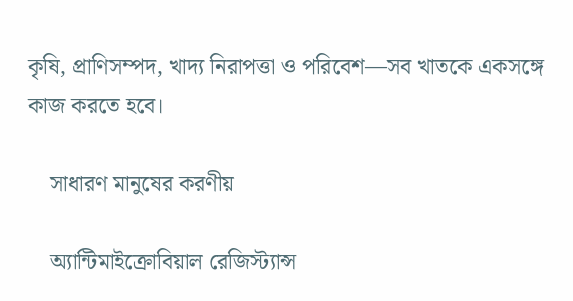কৃষি, প্রাণিসম্পদ, খাদ্য নিরাপত্তা ও পরিবেশ—সব খাতকে একসঙ্গে কাজ করতে হবে।

    সাধারণ মানুষের করণীয়

    অ্যান্টিমাইক্রোবিয়াল রেজিস্ট্যান্স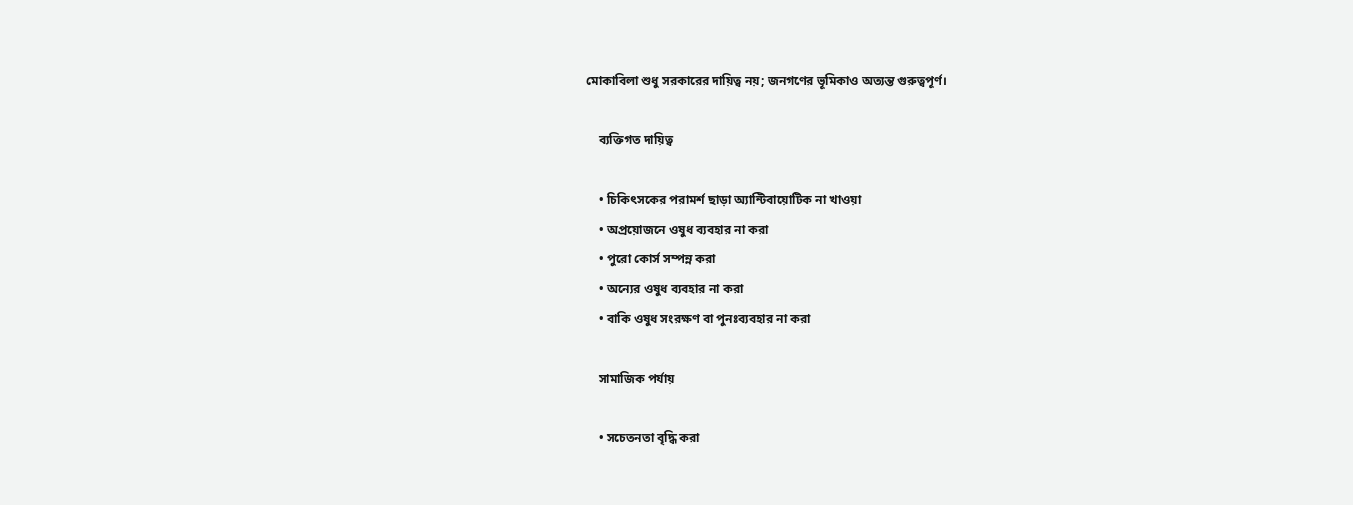মোকাবিলা শুধু সরকারের দায়িত্ব নয়; জনগণের ভূমিকাও অত্যন্ত গুরুত্বপূর্ণ।

    ব্যক্তিগত দায়িত্ব

    • চিকিৎসকের পরামর্শ ছাড়া অ্যান্টিবায়োটিক না খাওয়া
    • অপ্রয়োজনে ওষুধ ব্যবহার না করা
    • পুরো কোর্স সম্পন্ন করা
    • অন্যের ওষুধ ব্যবহার না করা
    • বাকি ওষুধ সংরক্ষণ বা পুনঃব্যবহার না করা

    সামাজিক পর্যায়

    • সচেতনতা বৃদ্ধি করা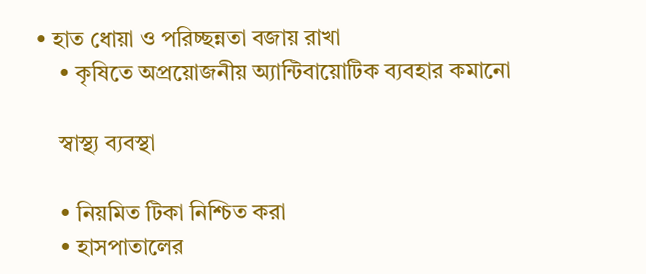• হাত ধোয়া ও পরিচ্ছন্নতা বজায় রাখা
    • কৃষিতে অপ্রয়োজনীয় অ্যান্টিবায়োটিক ব্যবহার কমানো

    স্বাস্থ্য ব্যবস্থা

    • নিয়মিত টিকা নিশ্চিত করা
    • হাসপাতালের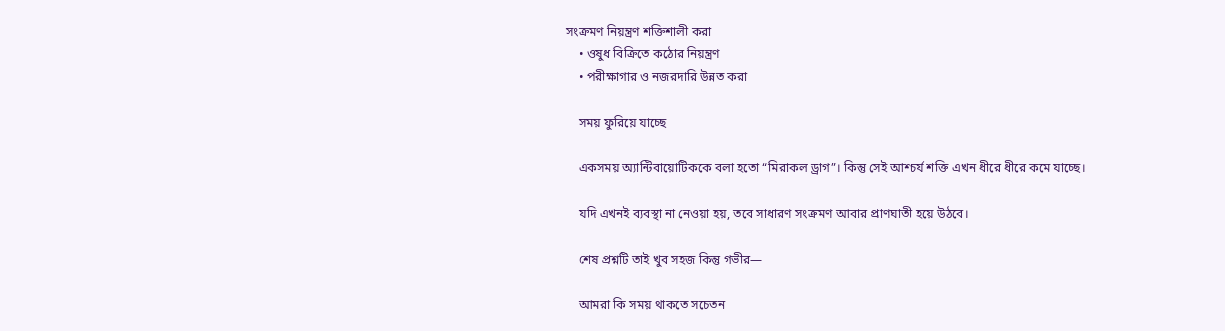সংক্রমণ নিয়ন্ত্রণ শক্তিশালী করা
    • ওষুধ বিক্রিতে কঠোর নিয়ন্ত্রণ
    • পরীক্ষাগার ও নজরদারি উন্নত করা

    সময় ফুরিয়ে যাচ্ছে

    একসময় অ্যান্টিবায়োটিককে বলা হতো “মিরাকল ড্রাগ”। কিন্তু সেই আশ্চর্য শক্তি এখন ধীরে ধীরে কমে যাচ্ছে।

    যদি এখনই ব্যবস্থা না নেওয়া হয়, তবে সাধারণ সংক্রমণ আবার প্রাণঘাতী হয়ে উঠবে।

    শেষ প্রশ্নটি তাই খুব সহজ কিন্তু গভীর—

    আমরা কি সময় থাকতে সচেতন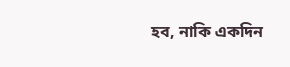হব, নাকি একদিন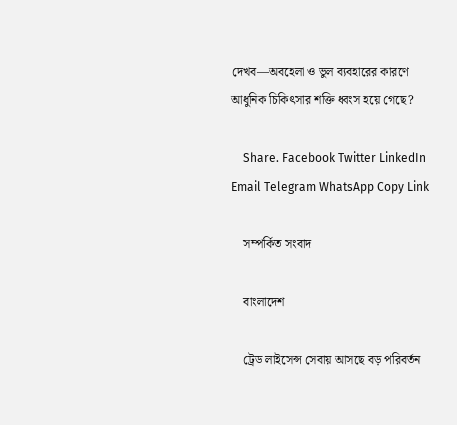দেখব—অবহেলা ও ভুল ব্যবহারের কারণে আধুনিক চিকিৎসার শক্তি ধ্বংস হয়ে গেছে?

    Share. Facebook Twitter LinkedIn Email Telegram WhatsApp Copy Link

    সম্পর্কিত সংবাদ

    বাংলাদেশ

    ট্রেড লাইসেন্স সেবায় আসছে বড় পরিবর্তন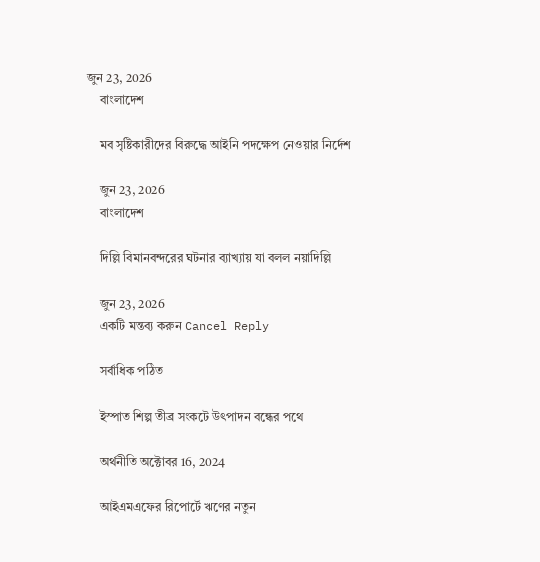জুন 23, 2026
    বাংলাদেশ

    মব সৃষ্টিকারীদের বিরুদ্ধে আইনি পদক্ষেপ নেওয়ার নির্দেশ

    জুন 23, 2026
    বাংলাদেশ

    দিল্লি বিমানবন্দরের ঘটনার ব্যাখ্যায় যা বলল নয়াদিল্লি

    জুন 23, 2026
    একটি মন্তব্য করুন Cancel Reply

    সর্বাধিক পঠিত

    ইস্পাত শিল্প তীব্র সংকটে উৎপাদন বন্ধের পথে

    অর্থনীতি অক্টোবর 16, 2024

    আইএমএফের রিপোর্টে ঋণের নতুন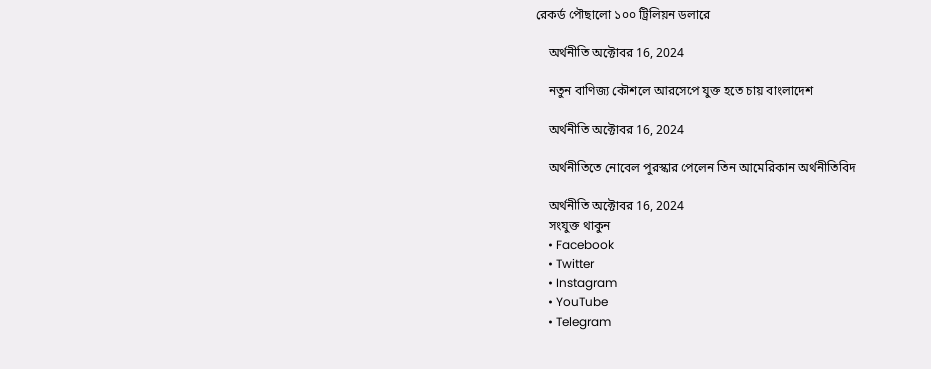রেকর্ড পৌছালো ১০০ ট্রিলিয়ন ডলারে

    অর্থনীতি অক্টোবর 16, 2024

    নতুন বাণিজ্য কৌশলে আরসেপে যুক্ত হতে চায় বাংলাদেশ

    অর্থনীতি অক্টোবর 16, 2024

    অর্থনীতিতে নোবেল পুরস্কার পেলেন তিন আমেরিকান অর্থনীতিবিদ

    অর্থনীতি অক্টোবর 16, 2024
    সংযুক্ত থাকুন
    • Facebook
    • Twitter
    • Instagram
    • YouTube
    • Telegram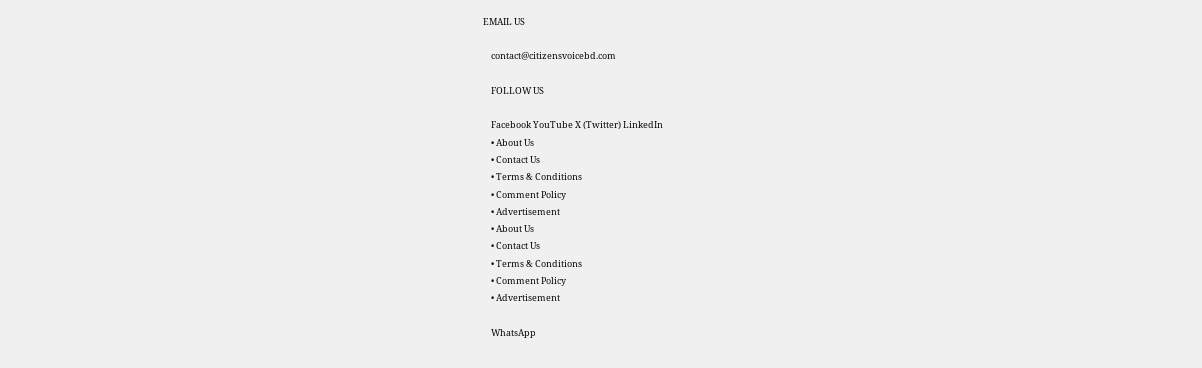EMAIL US

    contact@citizensvoicebd.com

    FOLLOW US

    Facebook YouTube X (Twitter) LinkedIn
    • About Us
    • Contact Us
    • Terms & Conditions
    • Comment Policy
    • Advertisement
    • About Us
    • Contact Us
    • Terms & Conditions
    • Comment Policy
    • Advertisement

    WhatsApp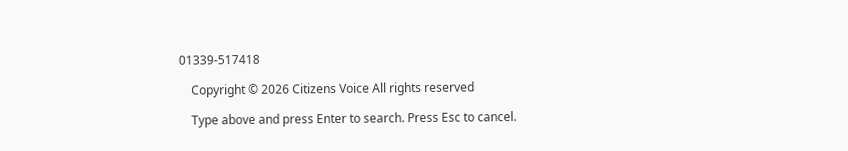01339-517418

    Copyright © 2026 Citizens Voice All rights reserved

    Type above and press Enter to search. Press Esc to cancel.